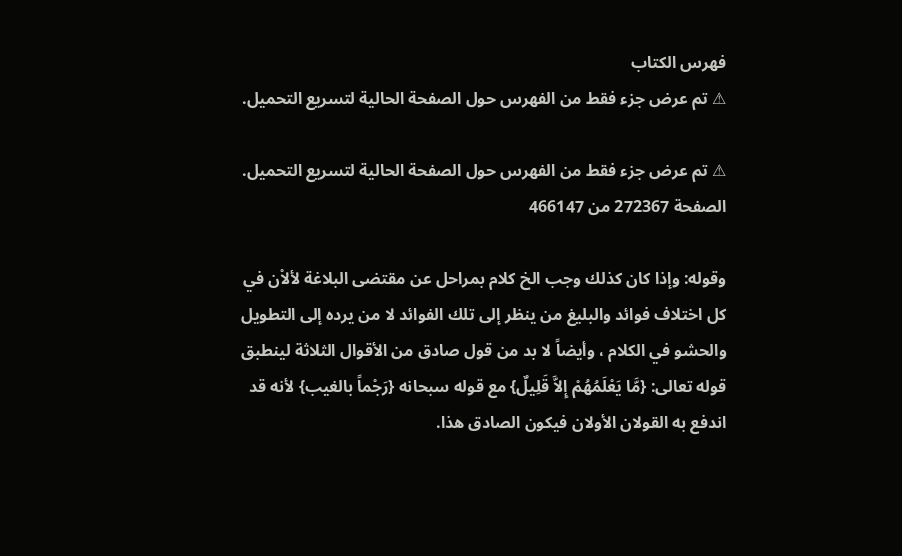فهرس الكتاب
⚠ تم عرض جزء فقط من الفهرس حول الصفحة الحالية لتسريع التحميل.

⚠ تم عرض جزء فقط من الفهرس حول الصفحة الحالية لتسريع التحميل.
الصفحة 272367 من 466147

وقوله: وإذا كان كذلك وجب الخ كلام بمراحل عن مقتضى البلاغة لألاْن في كل اختلاف فوائد والبليغ من ينظر إلى تلك الفوائد لا من يرده إلى التطويل والحشو في الكلام ، وأيضاً لا بد من قول صادق من الأقوال الثلاثة لينطبق قوله تعالى: {مَّا يَعْلَمُهُمْ إِلاَّ قَلِيلٌ} مع قوله سبحانه {رَجْماً بالغيب} لأنه قد اندفع به القولان الأولان فيكون الصادق هذا.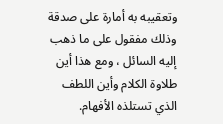وتعقيبه به أمارة على صدقة وذلك مفقول على ما ذهب إليه السائل ، ومع هذا أين طلاوة الكلام وأين اللطف الذي تستلذه الأفهام.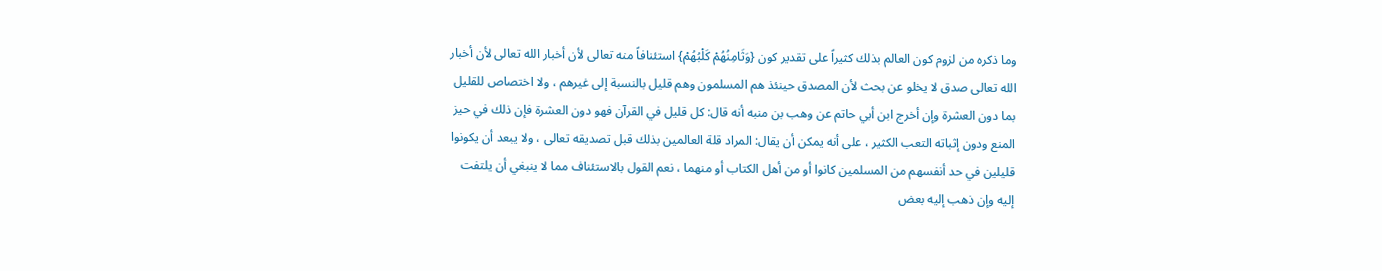وما ذكره من لزوم كون العالم بذلك كثيراً على تقدير كون {وَثَامِنُهُمْ كَلْبُهُمْ} استئنافاً منه تعالى لأن أخبار الله تعالى لأن أخبار الله تعالى صدق لا يخلو عن بحث لأن المصدق حينئذ هم المسلمون وهم قليل بالنسبة إلى غيرهم ، ولا اختصاص للقليل بما دون العشرة وإن أخرج ابن أبي حاتم عن وهب بن منبه أنه قال: كل قليل في القرآن فهو دون العشرة فإن ذلك في حيز المنع ودون إثباته التعب الكثير ، على أنه يمكن أن يقال: المراد قلة العالمين بذلك قبل تصديقه تعالى ، ولا يبعد أن يكونوا قليلين في حد أنفسهم من المسلمين كانوا أو من أهل الكتاب أو منهما ، نعم القول بالاستئناف مما لا ينبغي أن يلتفت إليه وإن ذهب إليه بعض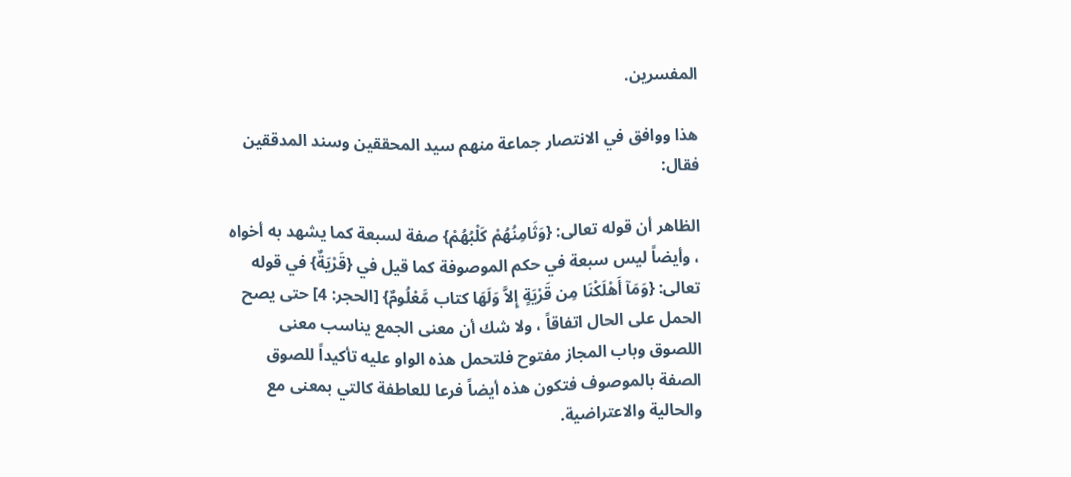المفسرين.

هذا ووافق في الانتصار جماعة منهم سيد المحققين وسند المدققين فقال:

الظاهر أن قوله تعالى: {وَثَامِنُهُمْ كَلْبُهُمْ} صفة لسبعة كما يشهد به أخواه ، وأيضاً ليس سبعة في حكم الموصوفة كما قيل في {قَرْيَةٌ} في قوله تعالى: {وَمَآ أَهْلَكْنَا مِن قَرْيَةٍ إِلاَّ وَلَهَا كتاب مَّعْلُومٌ} [الحجر: 4] حتى يصح الحمل على الحال اتفاقاً ، ولا شك أن معنى الجمع يناسب معنى اللصوق وباب المجاز مفتوح فلتحمل هذه الواو عليه تأكيداً للصوق الصفة بالموصوف فتكون هذه أيضاً فرعا للعاطفة كالتي بمعنى مع والحالية والاعتراضية.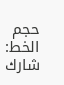حجم الخط:
شارك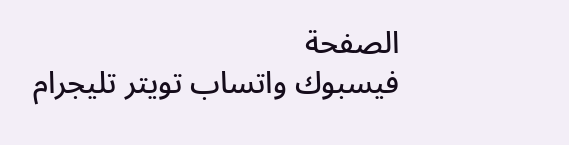الصفحة
فيسبوك واتساب تويتر تليجرام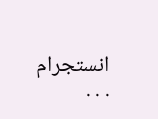انستجرام
. . .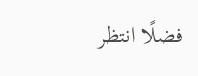فضلًا انتظر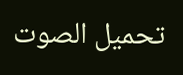تحميل الصوت